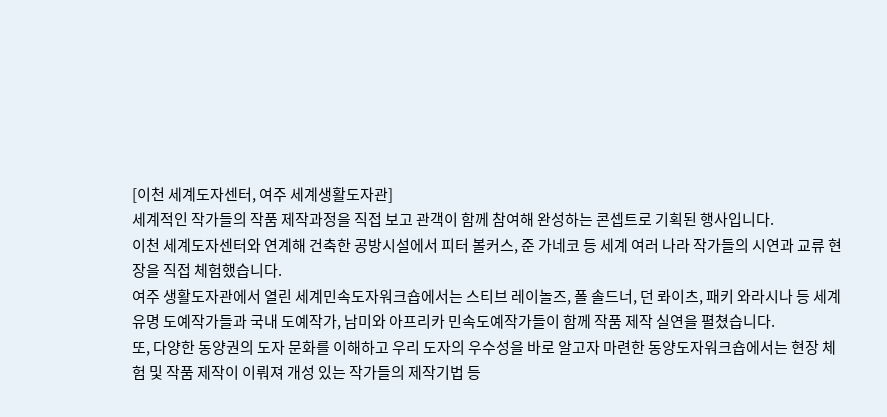[이천 세계도자센터, 여주 세계생활도자관]
세계적인 작가들의 작품 제작과정을 직접 보고 관객이 함께 참여해 완성하는 콘셉트로 기획된 행사입니다.
이천 세계도자센터와 연계해 건축한 공방시설에서 피터 볼커스, 준 가네코 등 세계 여러 나라 작가들의 시연과 교류 현장을 직접 체험했습니다.
여주 생활도자관에서 열린 세계민속도자워크숍에서는 스티브 레이놀즈, 폴 솔드너, 던 롸이츠, 패키 와라시나 등 세계 유명 도예작가들과 국내 도예작가, 남미와 아프리카 민속도예작가들이 함께 작품 제작 실연을 펼쳤습니다.
또, 다양한 동양권의 도자 문화를 이해하고 우리 도자의 우수성을 바로 알고자 마련한 동양도자워크숍에서는 현장 체험 및 작품 제작이 이뤄져 개성 있는 작가들의 제작기법 등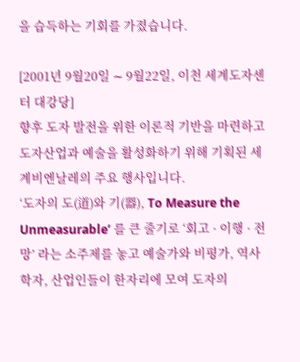을 습득하는 기회를 가졌습니다.

[2001년 9월20일 ∼ 9월22일, 이천 세계도자센터 대강당]
향후 도자 발전을 위한 이론적 기반을 마련하고 도자산업과 예술을 활성화하기 위해 기획된 세계비엔날레의 주요 행사입니다.
‘도자의 도(道)와 기(器), To Measure the Unmeasurable’ 를 큰 줄기로 ‘회고 · 이행 · 전망’ 라는 소주제를 놓고 예술가와 비평가, 역사학자, 산업인들이 한자리에 모여 도자의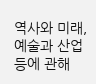역사와 미래, 예술과 산업 등에 관해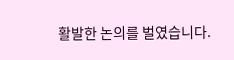활발한 논의를 벌였습니다.